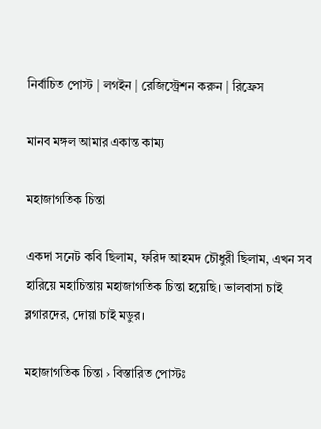নির্বাচিত পোস্ট | লগইন | রেজিস্ট্রেশন করুন | রিফ্রেস

মানব মঙ্গল আমার একান্ত কাম্য

মহাজাগতিক চিন্তা

একদা সনেট কবি ছিলাম, ফরিদ আহমদ চৌধুরী ছিলাম, এখন সব হারিয়ে মহাচিন্তায় মহাজাগতিক চিন্তা হয়েছি। ভালবাসা চাই ব্লগারদের, দোয়া চাই মডুর।

মহাজাগতিক চিন্তা › বিস্তারিত পোস্টঃ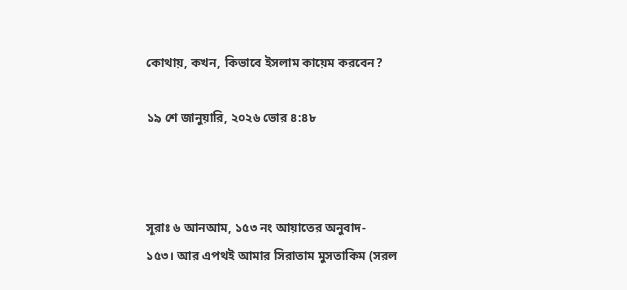কোথায়, কখন, কিভাবে ইসলাম কায়েম করবেন?

১৯ শে জানুয়ারি, ২০২৬ ভোর ৪:৪৮



সূরাঃ ৬ আনআম, ১৫৩ নং আয়াতের অনুবাদ-
১৫৩। আর এপথই আমার সিরাতাম মুসতাকিম (সরল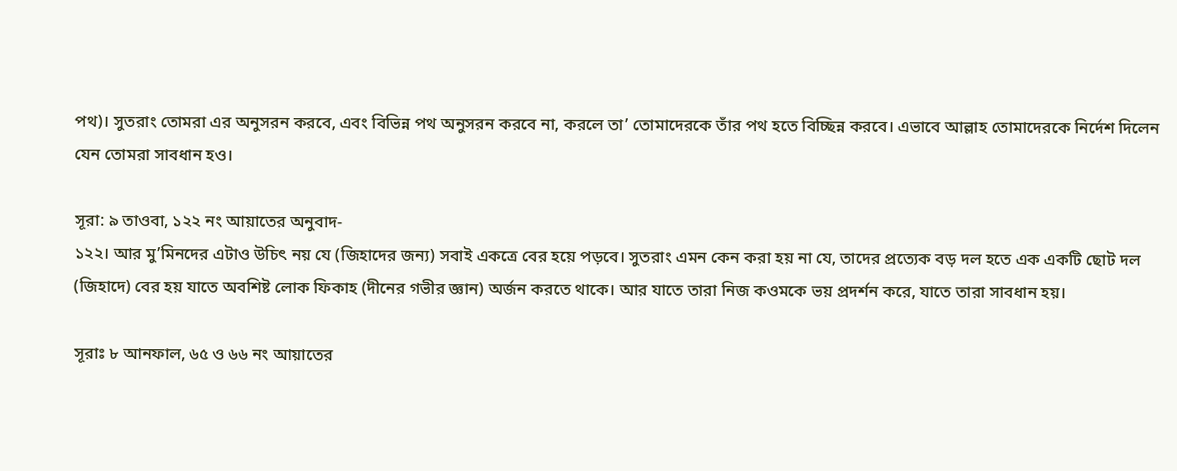পথ)। সুতরাং তোমরা এর অনুসরন করবে, এবং বিভিন্ন পথ অনুসরন করবে না, করলে তা’ তোমাদেরকে তাঁর পথ হতে বিচ্ছিন্ন করবে। এভাবে আল্লাহ তোমাদেরকে নির্দেশ দিলেন যেন তোমরা সাবধান হও।

সূরা: ৯ তাওবা, ১২২ নং আয়াতের অনুবাদ-
১২২। আর মু’মিনদের এটাও উচিৎ নয় যে (জিহাদের জন্য) সবাই একত্রে বের হয়ে পড়বে। সুতরাং এমন কেন করা হয় না যে, তাদের প্রত্যেক বড় দল হতে এক একটি ছোট দল (জিহাদে) বের হয় যাতে অবশিষ্ট লোক ফিকাহ (দীনের গভীর জ্ঞান) অর্জন করতে থাকে। আর যাতে তারা নিজ কওমকে ভয় প্রদর্শন করে, যাতে তারা সাবধান হয়।

সূরাঃ ৮ আনফাল, ৬৫ ও ৬৬ নং আয়াতের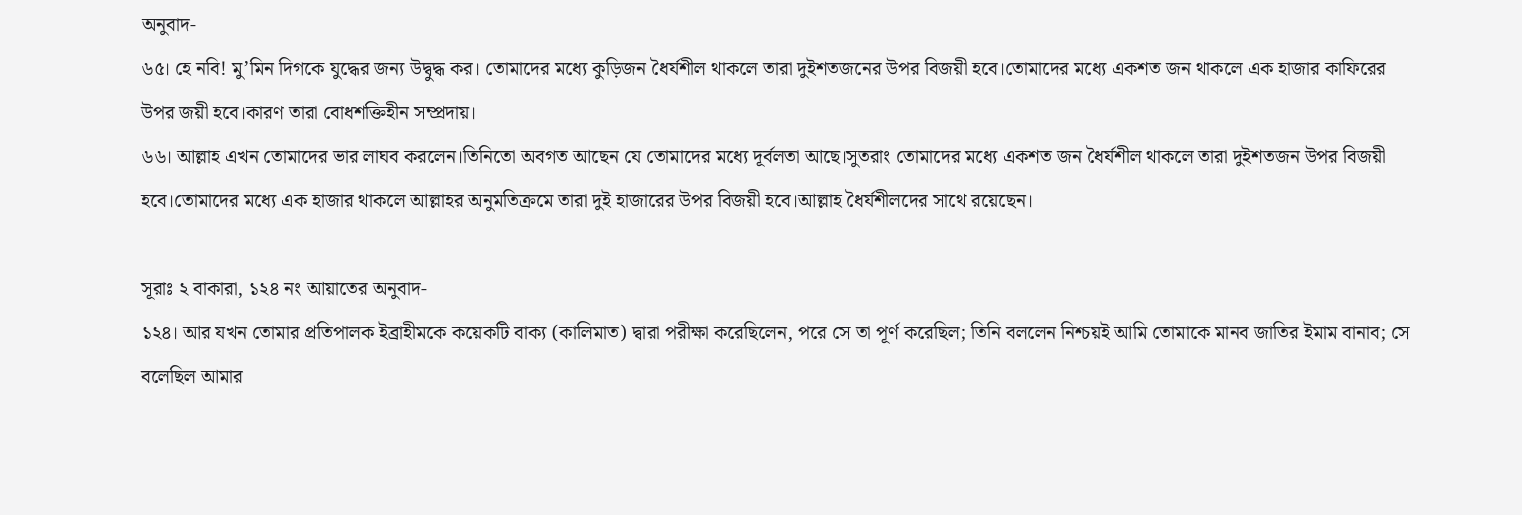অনুবাদ-
৬৫। হে নবি! মু’মিন দিগকে যুদ্ধের জন্য উদ্বুদ্ধ কর। তোমাদের মধ্যে কুড়িজন ধৈর্যশীল থাকলে তারা দুইশতজনের উপর বিজয়ী হবে।তোমাদের মধ্যে একশত জন থাকলে এক হাজার কাফিরের উপর জয়ী হবে।কারণ তারা বোধশক্তিহীন সম্প্রদায়।
৬৬। আল্লাহ এখন তোমাদের ভার লাঘব করলেন।তিনিতো অবগত আছেন যে তোমাদের মধ্যে দূর্বলতা আছে।সুতরাং তোমাদের মধ্যে একশত জন ধৈর্যশীল থাকলে তারা দুইশতজন উপর বিজয়ী হবে।তোমাদের মধ্যে এক হাজার থাকলে আল্লাহর অনুমতিক্রমে তারা দুই হাজারের উপর বিজয়ী হবে।আল্লাহ ধৈর্যশীলদের সাথে রয়েছেন।

সূরাঃ ২ বাকারা, ১২৪ নং আয়াতের অনুবাদ-
১২৪। আর যখন তোমার প্রতিপালক ইব্রাহীমকে কয়েকটি বাক্য (কালিমাত) দ্বারা পরীক্ষা করেছিলেন, পরে সে তা পূর্ণ করেছিল; তিনি বললেন নিশ্চয়ই আমি তোমাকে মানব জাতির ইমাম বানাব; সে বলেছিল আমার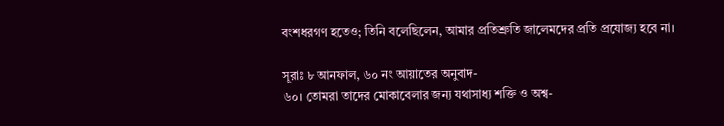বংশধরগণ হতেও; তিনি বলেছিলেন, আমার প্রতিশ্রুতি জালেমদের প্রতি প্রযোজ্য হবে না।

সূরাঃ ৮ আনফাল, ৬০ নং আয়াতের অনুবাদ-
৬০। তোমরা তাদের মোকাবেলার জন্য যথাসাধ্য শক্তি ও অশ্ব-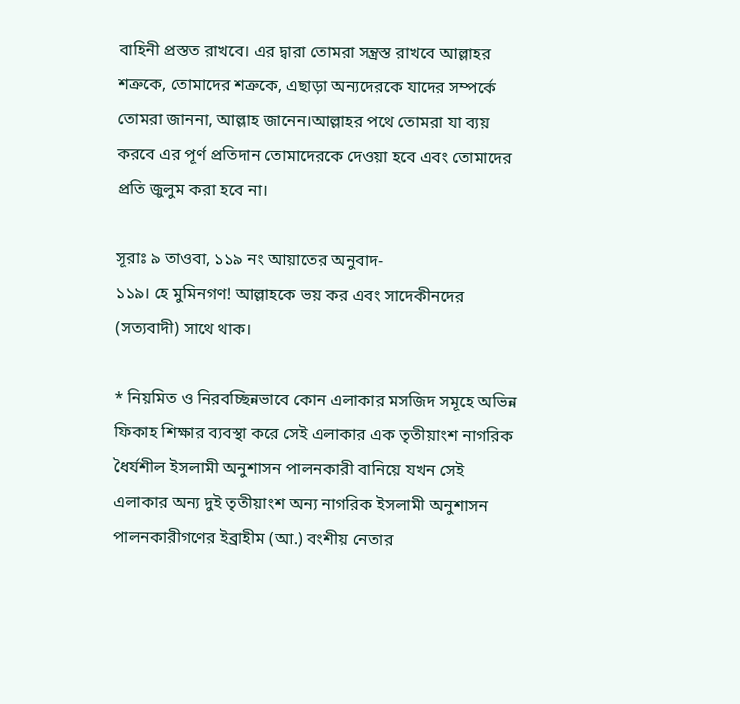বাহিনী প্রস্তত রাখবে। এর দ্বারা তোমরা সন্ত্রস্ত রাখবে আল্লাহর শত্রুকে, তোমাদের শত্রুকে, এছাড়া অন্যদেরকে যাদের সম্পর্কে তোমরা জাননা, আল্লাহ জানেন।আল্লাহর পথে তোমরা যা ব্যয় করবে এর পূর্ণ প্রতিদান তোমাদেরকে দেওয়া হবে এবং তোমাদের প্রতি জুলুম করা হবে না।

সূরাঃ ৯ তাওবা, ১১৯ নং আয়াতের অনুবাদ-
১১৯। হে মুমিনগণ! আল্লাহকে ভয় কর এবং সাদেকীনদের (সত্যবাদী) সাথে থাক।

* নিয়মিত ও নিরবচ্ছিন্নভাবে কোন এলাকার মসজিদ সমূহে অভিন্ন ফিকাহ শিক্ষার ব্যবস্থা করে সেই এলাকার এক তৃতীয়াংশ নাগরিক ধৈর্যশীল ইসলামী অনুশাসন পালনকারী বানিয়ে যখন সেই এলাকার অন্য দুই তৃতীয়াংশ অন্য নাগরিক ইসলামী অনুশাসন পালনকারীগণের ইব্রাহীম (আ.) বংশীয় নেতার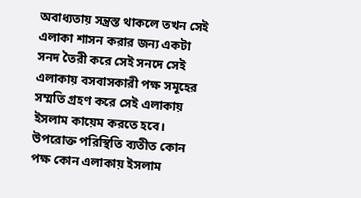অবাধ্যতায় সন্ত্রস্ত থাকলে তখন সেই এলাকা শাসন করার জন্য একটা সনদ তৈরী করে সেই সনদে সেই এলাকায় বসবাসকারী পক্ষ সমূহের সম্মতি গ্রহণ করে সেই এলাকায় ইসলাম কায়েম করতে হবে। উপরোক্ত পরিস্থিতি ব্যতীত কোন পক্ষ কোন এলাকায় ইসলাম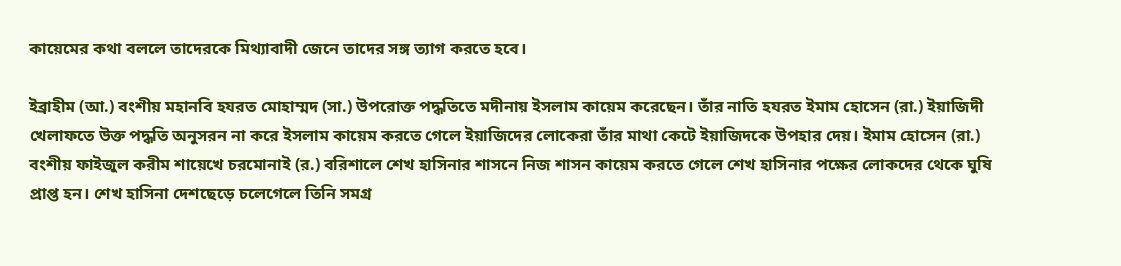কায়েমের কথা বললে তাদেরকে মিথ্যাবাদী জেনে তাদের সঙ্গ ত্যাগ করতে হবে।

ইব্রাহীম (আ.) বংশীয় মহানবি হযরত মোহাম্মদ (সা.) উপরোক্ত পদ্ধতিতে মদীনায় ইসলাম কায়েম করেছেন। তাঁর নাতি হযরত ইমাম হোসেন (রা.) ইয়াজিদী খেলাফতে উক্ত পদ্ধতি অনুসরন না করে ইসলাম কায়েম করতে গেলে ইয়াজিদের লোকেরা তাঁর মাথা কেটে ইয়াজিদকে উপহার দেয়। ইমাম হোসেন (রা.) বংশীয় ফাইজুল করীম শায়েখে চরমোনাই (র.) বরিশালে শেখ হাসিনার শাসনে নিজ শাসন কায়েম করতে গেলে শেখ হাসিনার পক্ষের লোকদের থেকে ঘুষি প্রাপ্ত হন। শেখ হাসিনা দেশছেড়ে চলেগেলে তিনি সমগ্র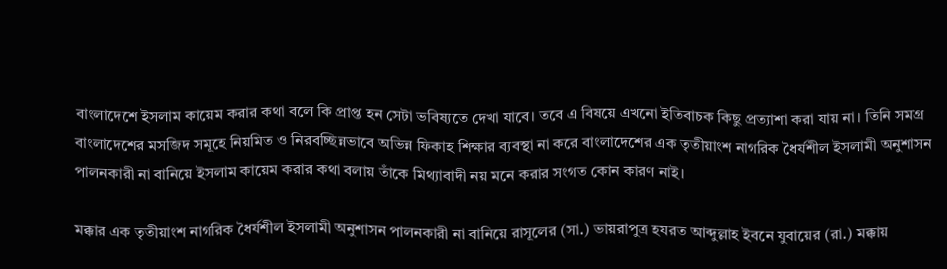বাংলাদেশে ইসলাম কায়েম করার কথা বলে কি প্রাপ্ত হন সেটা ভবিষ্যতে দেখা যাবে। তবে এ বিষয়ে এখনো ইতিবাচক কিছু প্রত্যাশা করা যায় না। তিনি সমগ্র বাংলাদেশের মসজিদ সমূহে নিয়মিত ও নিরবচ্ছিন্নভাবে অভিন্ন ফিকাহ শিক্ষার ব্যবস্থা না করে বাংলাদেশের এক তৃতীয়াংশ নাগরিক ধৈর্যশীল ইসলামী অনুশাসন পালনকারী না বানিয়ে ইসলাম কায়েম করার কথা বলায় তাঁকে মিথ্যাবাদী নয় মনে করার সংগত কোন কারণ নাই।

মক্কার এক তৃতীয়াংশ নাগরিক ধৈর্যশীল ইসলামী অনুশাসন পালনকারী না বানিয়ে রাসূলের (সা.) ভায়রাপুত্র হযরত আব্দুল্লাহ ইবনে যুবায়ের (রা.) মক্কায়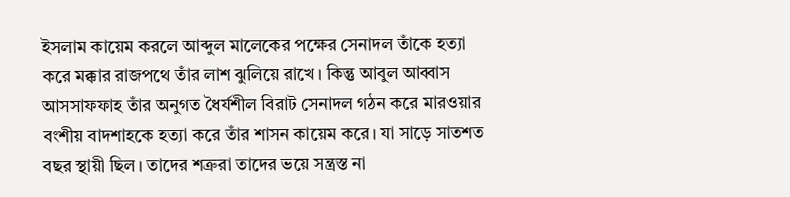ইসলাম কায়েম করলে আব্দুল মালেকের পক্ষের সেনাদল তাঁকে হত্যা করে মক্কার রাজপথে তাঁর লাশ ঝুলিয়ে রাখে। কিন্তু আবুল আব্বাস আসসাফফাহ তাঁর অনুগত ধৈর্যশীল বিরাট সেনাদল গঠন করে মারওয়ার বংশীয় বাদশাহকে হত্যা করে তাঁর শাসন কায়েম করে। যা সাড়ে সাতশত বছর স্থায়ী ছিল। তাদের শত্রুরা তাদের ভয়ে সন্ত্রস্ত না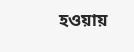হওয়ায়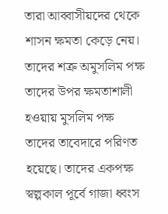তারা আব্বাসীয়দের থেকে শাসন ক্ষমতা কেড়ে নেয়। তাদের শত্রু অমুসলিম পক্ষ তাদের উপর ক্ষমতাশালী হওয়ায় মুসলিম পক্ষ তাদের তাবেদারে পরিণত হয়েছে। তাদের একপক্ষ স্বল্পকাল পূর্বে গাজা ধ্বংস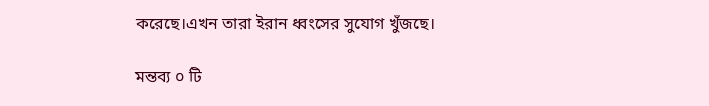করেছে।এখন তারা ইরান ধ্বংসের সুযোগ খুঁজছে।

মন্তব্য ০ টি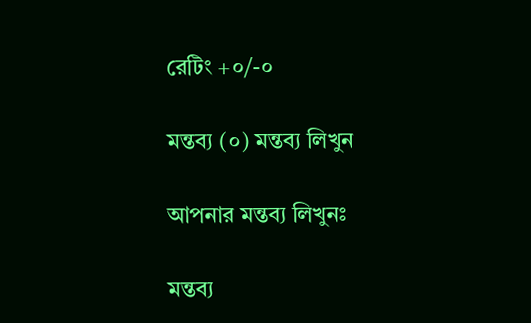রেটিং +০/-০

মন্তব্য (০) মন্তব্য লিখুন

আপনার মন্তব্য লিখুনঃ

মন্তব্য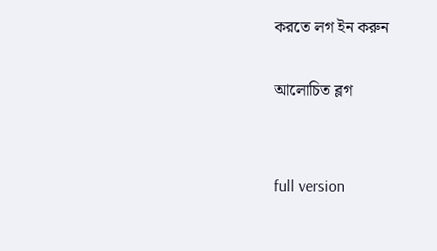করতে লগ ইন করুন

আলোচিত ব্লগ


full version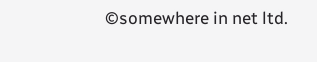©somewhere in net ltd.